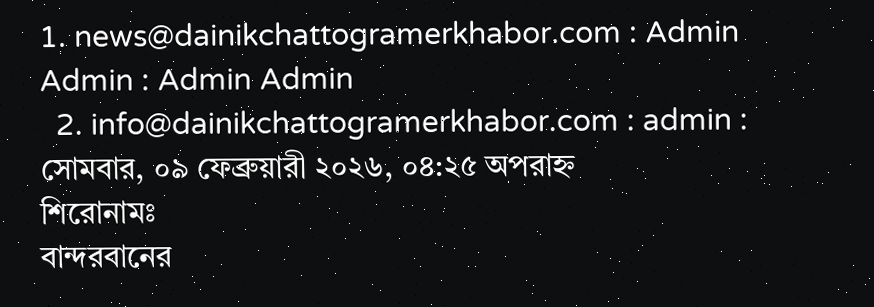1. news@dainikchattogramerkhabor.com : Admin Admin : Admin Admin
  2. info@dainikchattogramerkhabor.com : admin :
সোমবার, ০৯ ফেব্রুয়ারী ২০২৬, ০৪:২৫ অপরাহ্ন
শিরোনামঃ
বান্দরবানের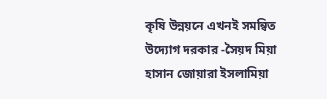কৃষি উন্নয়নে এখনই সমন্বিত উদ্যোগ দরকার -সৈয়দ মিয়া হাসান জোয়ারা ইসলামিয়া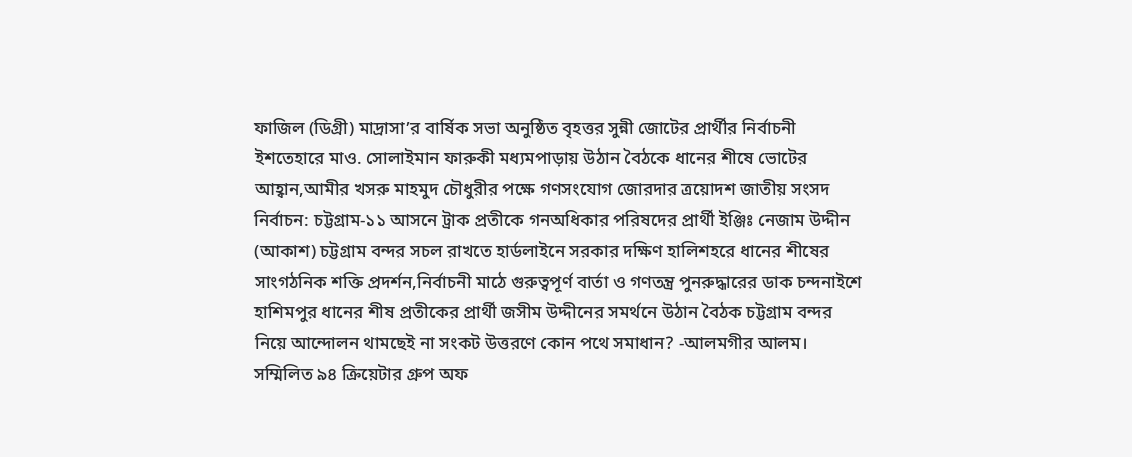ফাজিল (ডিগ্রী) মাদ্রাসা’র বার্ষিক সভা অনুষ্ঠিত বৃহত্তর সুন্নী জোটের প্রার্থীর নির্বাচনী ইশতেহারে মাও. সোলাইমান ফারুকী মধ্যমপাড়ায় উঠান বৈঠকে ধানের শীষে ভোটের আহ্বান,আমীর খসরু মাহমুদ চৌধুরীর পক্ষে গণসংযোগ জোরদার ত্রয়োদশ জাতীয় সংসদ নির্বাচন: চট্টগ্রাম-১১ আসনে ট্রাক প্রতীকে গনঅধিকার পরিষদের প্রার্থী ইঞ্জিঃ নেজাম উদ্দীন (আকাশ) চট্টগ্রাম বন্দর সচল রাখতে হার্ডলাইনে সরকার দক্ষিণ হালিশহরে ধানের শীষের সাংগঠনিক শক্তি প্রদর্শন,নির্বাচনী মাঠে গুরুত্বপূর্ণ বার্তা ও গণতন্ত্র পুনরুদ্ধারের ডাক চন্দনাইশে হাশিমপুর ধানের শীষ প্রতীকের প্রার্থী জসীম উদ্দীনের সমর্থনে উঠান বৈঠক চট্টগ্রাম বন্দর নিয়ে আন্দোলন থামছেই না সংকট উত্তরণে কোন পথে সমাধান? -আলমগীর আলম। সম্মিলিত ৯৪ ক্রিয়েটার গ্রুপ অফ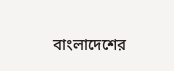বাংলাদেশের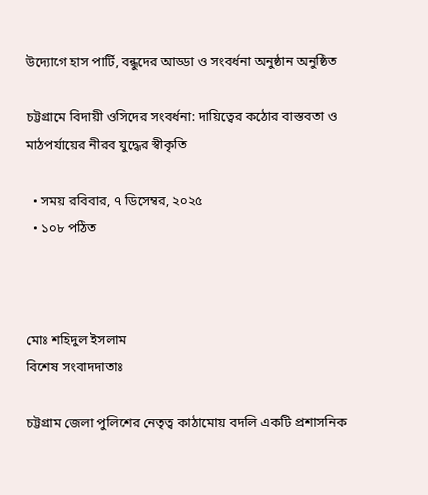উদ্যোগে হাস পার্টি, বন্ধুদের আড্ডা ও সংবর্ধনা অনুষ্ঠান অনুষ্ঠিত

চট্টগ্রামে বিদায়ী ওসিদের সংবর্ধনা: দায়িত্বের কঠোর বাস্তবতা ও মাঠপর্যায়ের নীরব যুদ্ধের স্বীকৃতি

  • সময় রবিবার, ৭ ডিসেম্বর, ২০২৫
  • ১০৮ পঠিত



মোঃ শহিদুল ইসলাম
বিশেষ সংবাদদাতাঃ

চট্টগ্রাম জেলা পুলিশের নেতৃত্ব কাঠামোয় বদলি একটি প্রশাসনিক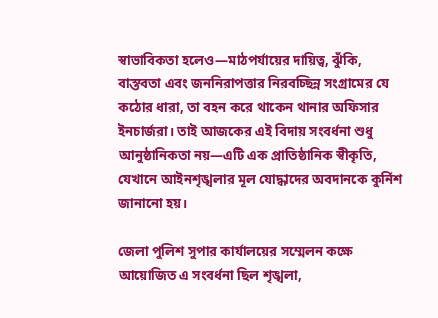স্বাভাবিকতা হলেও—মাঠপর্যায়ের দায়িত্ব, ঝুঁকি, বাস্তবতা এবং জননিরাপত্তার নিরবচ্ছিন্ন সংগ্রামের যে কঠোর ধারা, তা বহন করে থাকেন থানার অফিসার ইনচার্জরা। তাই আজকের এই বিদায় সংবর্ধনা শুধু আনুষ্ঠানিকতা নয়—এটি এক প্রাতিষ্ঠানিক স্বীকৃতি, যেখানে আইনশৃঙ্খলার মূল যোদ্ধাদের অবদানকে কুর্নিশ জানানো হয়।

জেলা পুলিশ সুপার কার্যালয়ের সম্মেলন কক্ষে আয়োজিত এ সংবর্ধনা ছিল শৃঙ্খলা,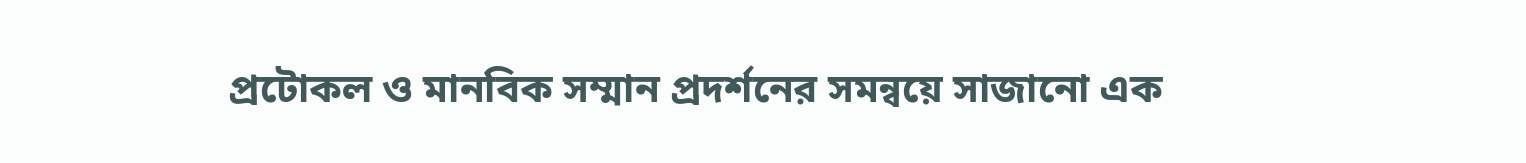প্রটোকল ও মানবিক সম্মান প্রদর্শনের সমন্বয়ে সাজানো এক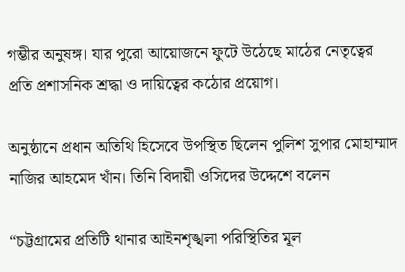গম্ভীর অনুষঙ্গ। যার পুরো আয়োজনে ফুটে উঠেছে মাঠের নেতৃত্বের প্রতি প্রশাসনিক শ্রদ্ধা ও দায়িত্বের কঠোর প্রয়োগ।

অনুষ্ঠানে প্রধান অতিথি হিসেবে উপস্থিত ছিলেন পুলিশ সুপার মোহাম্মাদ নাজির আহমেদ খাঁন। তিনি বিদায়ী ওসিদের উদ্দেশে বলেন

“চট্টগ্রামের প্রতিটি থানার আইনশৃঙ্খলা পরিস্থিতির মূল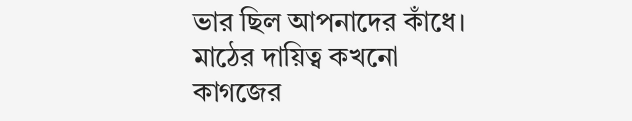ভার ছিল আপনাদের কাঁধে। মাঠের দায়িত্ব কখনো কাগজের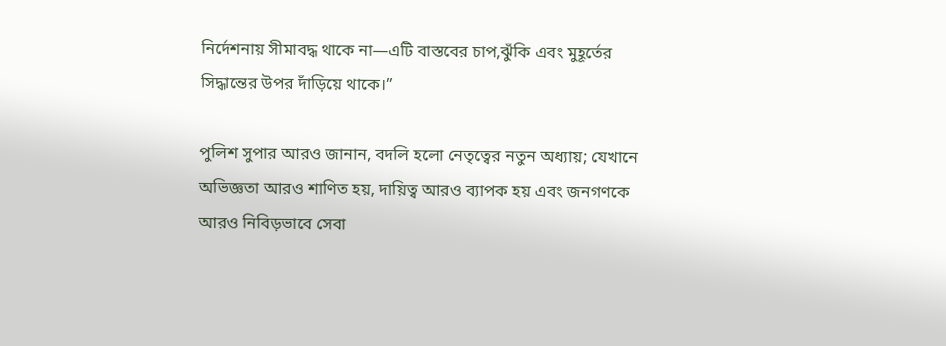নির্দেশনায় সীমাবদ্ধ থাকে না—এটি বাস্তবের চাপ,ঝুঁকি এবং মুহূর্তের সিদ্ধান্তের উপর দাঁড়িয়ে থাকে।”

পুলিশ সুপার আরও জানান, বদলি হলো নেতৃত্বের নতুন অধ্যায়; যেখানে অভিজ্ঞতা আরও শাণিত হয়, দায়িত্ব আরও ব্যাপক হয় এবং জনগণকে আরও নিবিড়ভাবে সেবা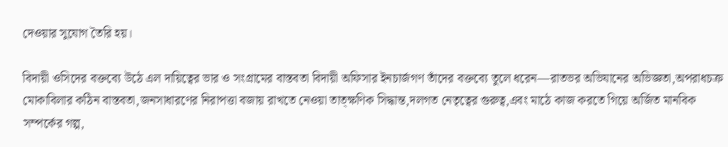দেওয়ার সুযোগ তৈরি হয়।

বিদায়ী ওসিদের বক্তব্যে উঠে এল দায়িত্বের ভার ও সংগ্রামের বাস্তবতা বিদায়ী অফিসার ইনচার্জগণ তাঁদের বক্তব্যে তুলে ধরেন—রাতভর অভিযানের অভিজ্ঞতা,অপরাধচক্র মোকাবিলার কঠিন বাস্তবতা,জনসাধারণের নিরাপত্তা বজায় রাখতে নেওয়া তাত্ক্ষণিক সিদ্ধান্ত,দলগত নেতৃত্বের গুরুত্ব,এবং মাঠে কাজ করতে গিয়ে অর্জিত মানবিক সম্পর্কের গল্প,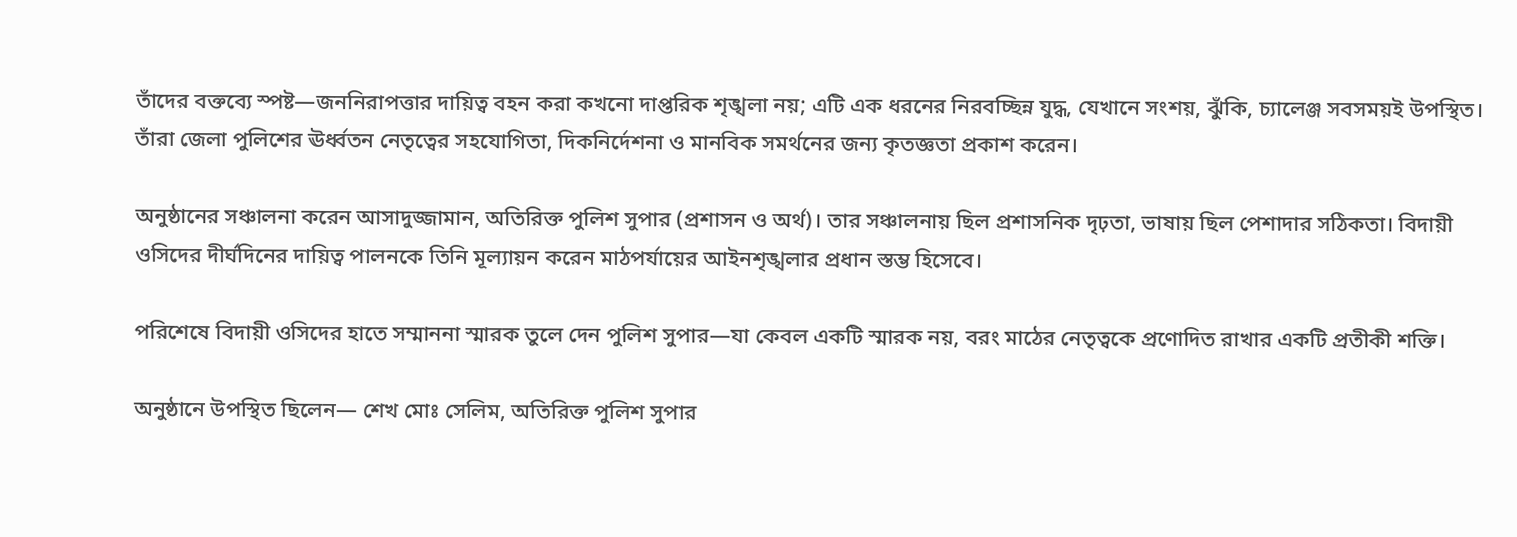তাঁদের বক্তব্যে স্পষ্ট—জননিরাপত্তার দায়িত্ব বহন করা কখনো দাপ্তরিক শৃঙ্খলা নয়; এটি এক ধরনের নিরবচ্ছিন্ন যুদ্ধ, যেখানে সংশয়, ঝুঁকি, চ্যালেঞ্জ সবসময়ই উপস্থিত। তাঁরা জেলা পুলিশের ঊর্ধ্বতন নেতৃত্বের সহযোগিতা, দিকনির্দেশনা ও মানবিক সমর্থনের জন্য কৃতজ্ঞতা প্রকাশ করেন।

অনুষ্ঠানের সঞ্চালনা করেন আসাদুজ্জামান, অতিরিক্ত পুলিশ সুপার (প্রশাসন ও অর্থ)। তার সঞ্চালনায় ছিল প্রশাসনিক দৃঢ়তা, ভাষায় ছিল পেশাদার সঠিকতা। বিদায়ী ওসিদের দীর্ঘদিনের দায়িত্ব পালনকে তিনি মূল্যায়ন করেন মাঠপর্যায়ের আইনশৃঙ্খলার প্রধান স্তম্ভ হিসেবে।

পরিশেষে বিদায়ী ওসিদের হাতে সম্মাননা স্মারক তুলে দেন পুলিশ সুপার—যা কেবল একটি স্মারক নয়, বরং মাঠের নেতৃত্বকে প্রণোদিত রাখার একটি প্রতীকী শক্তি।

অনুষ্ঠানে উপস্থিত ছিলেন— শেখ মোঃ সেলিম, অতিরিক্ত পুলিশ সুপার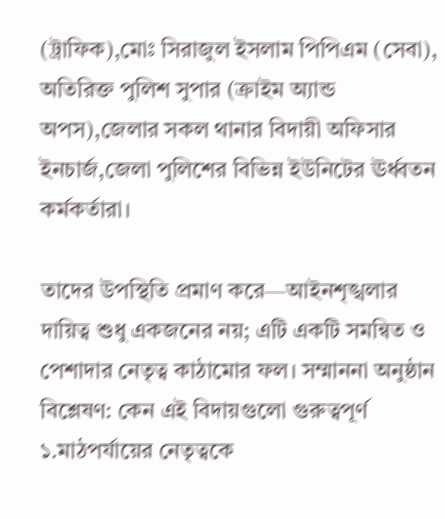(ট্রাফিক),মোঃ সিরাজুল ইসলাম পিপিএম (সেবা), অতিরিক্ত পুলিশ সুপার (ক্রাইম অ্যান্ড অপস),জেলার সকল থানার বিদায়ী অফিসার ইনচার্জ,জেলা পুলিশের বিভিন্ন ইউনিটের ঊর্ধ্বতন কর্মকর্তারা।

তাদের উপস্থিতি প্রমাণ করে—আইনশৃঙ্খলার দায়িত্ব শুধু একজনের নয়; এটি একটি সমন্বিত ও পেশাদার নেতৃত্ব কাঠামোর ফল। সম্মাননা অনুষ্ঠান বিশ্লেষণ: কেন এই বিদায়গুলো গুরুত্বপূর্ণ
১.মাঠপর্যায়ের নেতৃত্বকে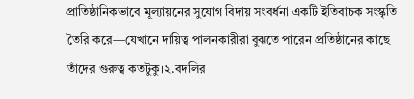প্রাতিষ্ঠানিকভাবে মূল্যায়নের সুযোগ বিদায় সংবর্ধনা একটি ইতিবাচক সংস্কৃতি তৈরি করে—যেখানে দায়িত্ব পালনকারীরা বুঝতে পারেন প্রতিষ্ঠানের কাছে তাঁদের গুরুত্ব কতটুকু।২.বদলির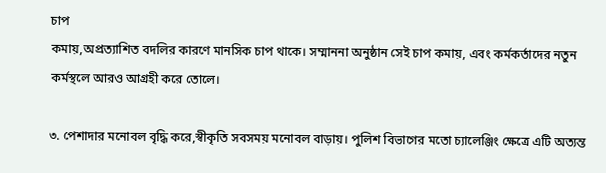চাপ
কমায়,অপ্রত্যাশিত বদলির কারণে মানসিক চাপ থাকে। সম্মাননা অনুষ্ঠান সেই চাপ কমায়, এবং কর্মকর্তাদের নতুন কর্মস্থলে আরও আগ্রহী করে তোলে।

৩. পেশাদার মনোবল বৃদ্ধি করে,স্বীকৃতি সবসময় মনোবল বাড়ায়। পুলিশ বিভাগের মতো চ্যালেঞ্জিং ক্ষেত্রে এটি অত্যন্ত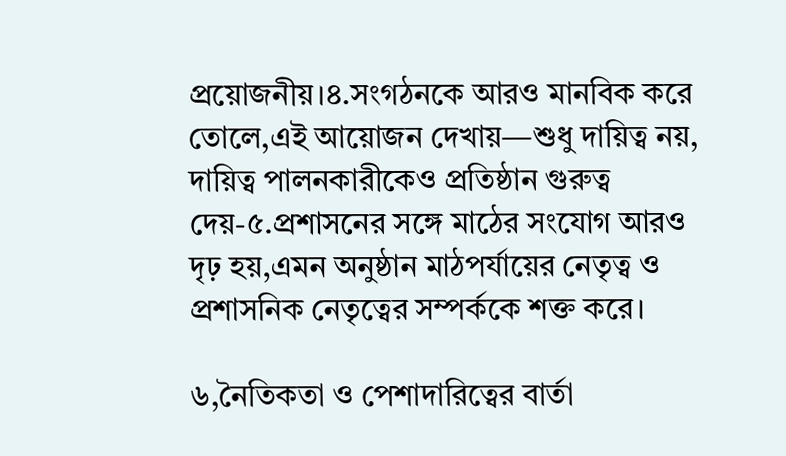প্রয়োজনীয়।৪.সংগঠনকে আরও মানবিক করে তোলে,এই আয়োজন দেখায়—শুধু দায়িত্ব নয়, দায়িত্ব পালনকারীকেও প্রতিষ্ঠান গুরুত্ব দেয়-৫.প্রশাসনের সঙ্গে মাঠের সংযোগ আরও দৃঢ় হয়,এমন অনুষ্ঠান মাঠপর্যায়ের নেতৃত্ব ও প্রশাসনিক নেতৃত্বের সম্পর্ককে শক্ত করে।

৬,নৈতিকতা ও পেশাদারিত্বের বার্তা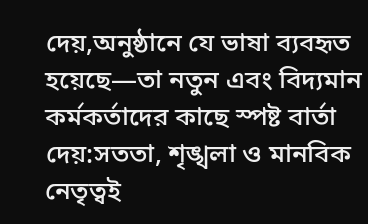দেয়,অনুষ্ঠানে যে ভাষা ব্যবহৃত হয়েছে—তা নতুন এবং বিদ্যমান কর্মকর্তাদের কাছে স্পষ্ট বার্তা দেয়:সততা, শৃঙ্খলা ও মানবিক নেতৃত্বই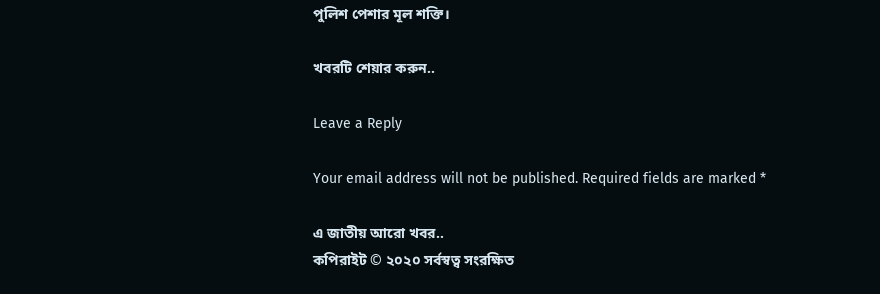পুলিশ পেশার মূল শক্তি।

খবরটি শেয়ার করুন..

Leave a Reply

Your email address will not be published. Required fields are marked *

এ জাতীয় আরো খবর..
কপিরাইট © ২০২০ সর্বস্বত্ব সংরক্ষিত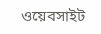ওয়েবসাইট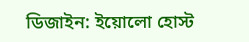ডিজাইন: ইয়োলো হোস্ট